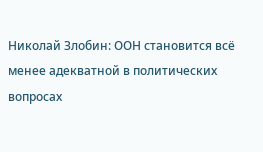Николай Злобин: ООН становится всё менее адекватной в политических вопросах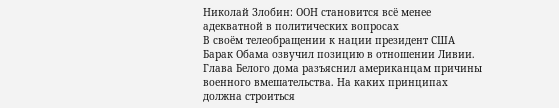Николай Злобин: ООН становится всё менее адекватной в политических вопросах
В своём телеобращении к нации президент США Барак Обама озвучил позицию в отношении Ливии. Глава Белого дома разъяснил американцам причины военного вмешательства. На каких принципах должна строиться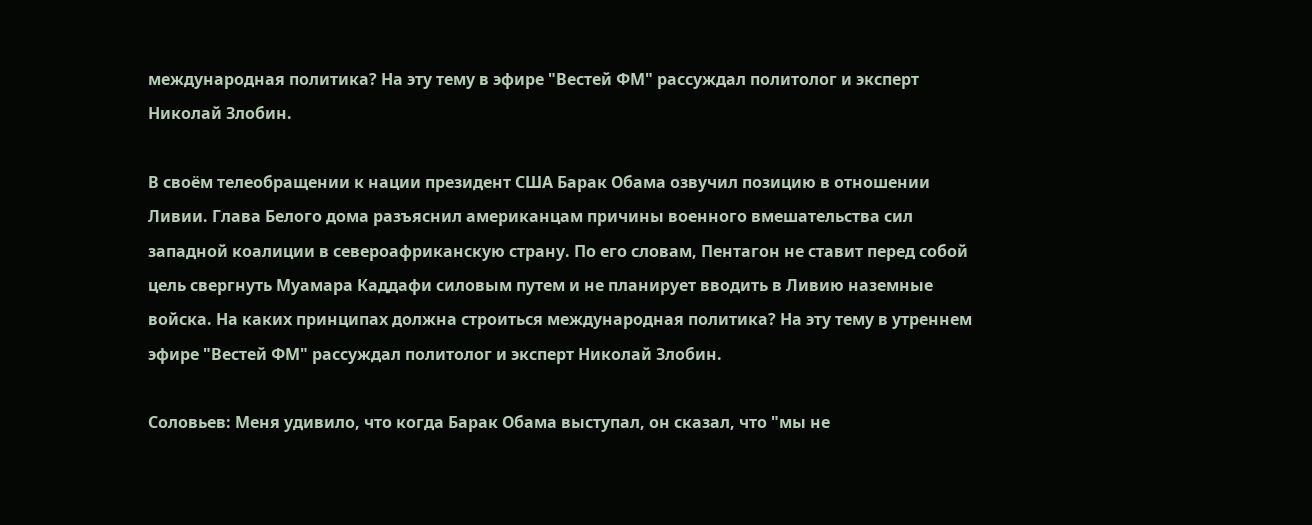международная политика? На эту тему в эфире "Вестей ФМ" рассуждал политолог и эксперт Николай Злобин.

В своём телеобращении к нации президент США Барак Обама озвучил позицию в отношении Ливии. Глава Белого дома разъяснил американцам причины военного вмешательства сил западной коалиции в североафриканскую страну. По его словам, Пентагон не ставит перед собой цель свергнуть Муамара Каддафи силовым путем и не планирует вводить в Ливию наземные войска. На каких принципах должна строиться международная политика? На эту тему в утреннем эфире "Вестей ФМ" рассуждал политолог и эксперт Николай Злобин.

Соловьев: Меня удивило, что когда Барак Обама выступал, он сказал, что "мы не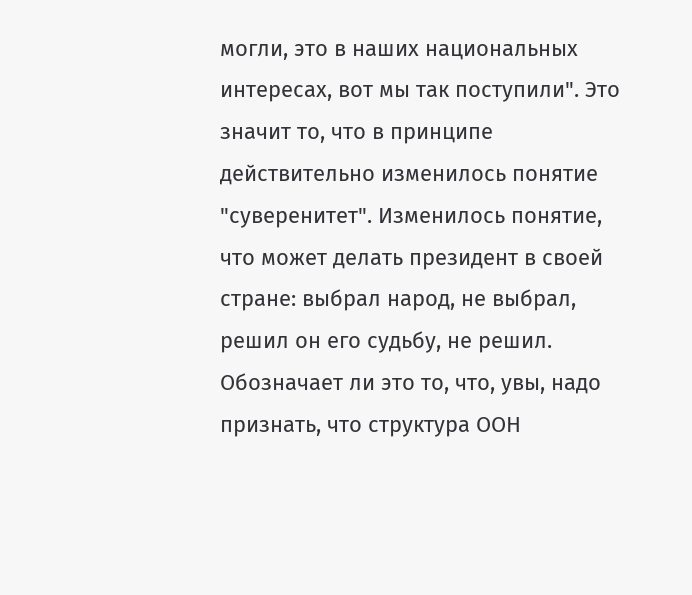могли, это в наших национальных интересах, вот мы так поступили". Это значит то, что в принципе действительно изменилось понятие "суверенитет". Изменилось понятие, что может делать президент в своей стране: выбрал народ, не выбрал, решил он его судьбу, не решил. Обозначает ли это то, что, увы, надо признать, что структура ООН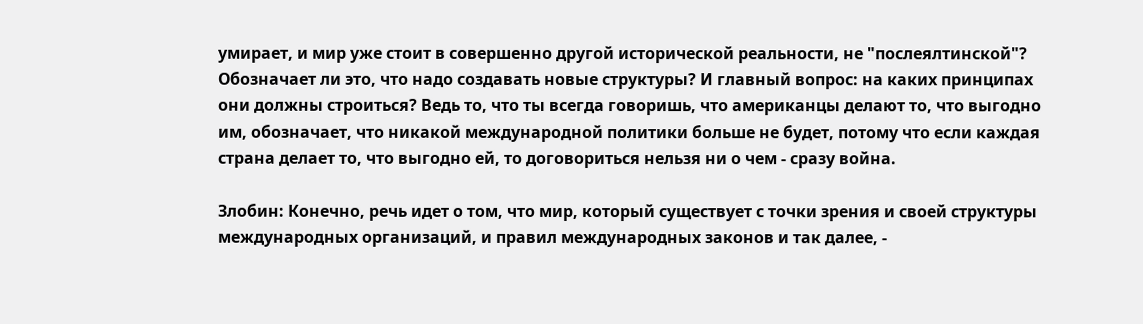умирает, и мир уже стоит в совершенно другой исторической реальности, не "послеялтинской"? Обозначает ли это, что надо создавать новые структуры? И главный вопрос: на каких принципах они должны строиться? Ведь то, что ты всегда говоришь, что американцы делают то, что выгодно им, обозначает, что никакой международной политики больше не будет, потому что если каждая страна делает то, что выгодно ей, то договориться нельзя ни о чем - сразу война.

Злобин: Конечно, речь идет о том, что мир, который существует с точки зрения и своей структуры международных организаций, и правил международных законов и так далее, -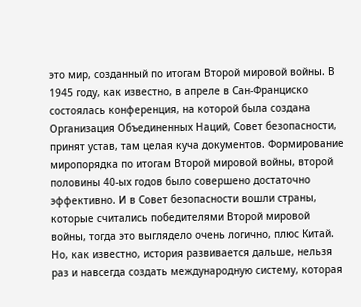это мир, созданный по итогам Второй мировой войны. В 1945 году, как известно, в апреле в Сан-Франциско состоялась конференция, на которой была создана Организация Объединенных Наций, Совет безопасности, принят устав, там целая куча документов. Формирование миропорядка по итогам Второй мировой войны, второй половины 40-ых годов было совершено достаточно эффективно. И в Совет безопасности вошли страны, которые считались победителями Второй мировой войны, тогда это выглядело очень логично, плюс Китай. Но, как известно, история развивается дальше, нельзя раз и навсегда создать международную систему, которая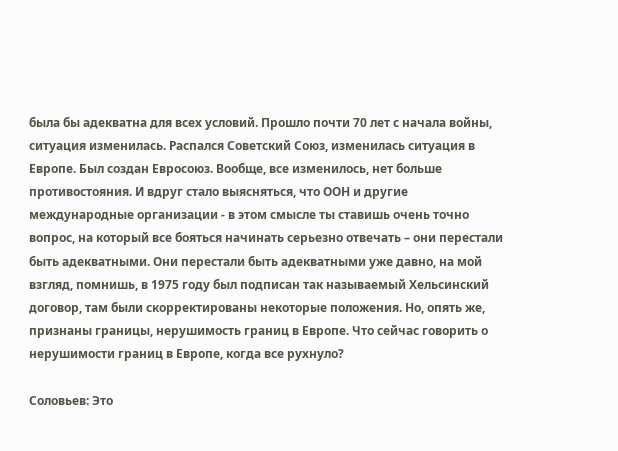была бы адекватна для всех условий. Прошло почти 70 лет с начала войны, ситуация изменилась. Распался Советский Союз, изменилась ситуация в Европе. Был создан Евросоюз. Вообще, все изменилось, нет больше противостояния. И вдруг стало выясняться, что ООН и другие международные организации - в этом смысле ты ставишь очень точно вопрос, на который все бояться начинать серьезно отвечать – они перестали быть адекватными. Они перестали быть адекватными уже давно, на мой взгляд, помнишь, в 1975 году был подписан так называемый Хельсинский договор, там были скорректированы некоторые положения. Но, опять же, признаны границы, нерушимость границ в Европе. Что сейчас говорить о нерушимости границ в Европе, когда все рухнуло?

Соловьев: Это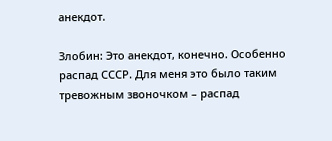анекдот.

Злобин: Это анекдот, конечно. Особенно распад СССР. Для меня это было таким тревожным звоночком – распад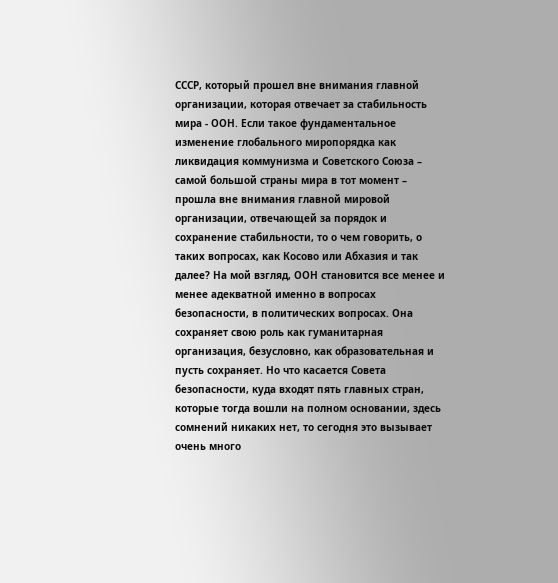СССР, который прошел вне внимания главной организации, которая отвечает за стабильность мира - ООН. Если такое фундаментальное изменение глобального миропорядка как ликвидация коммунизма и Советского Союза – самой большой страны мира в тот момент – прошла вне внимания главной мировой организации, отвечающей за порядок и сохранение стабильности, то о чем говорить, о таких вопросах, как Косово или Абхазия и так далее? На мой взгляд, ООН становится все менее и менее адекватной именно в вопросах безопасности, в политических вопросах. Она сохраняет свою роль как гуманитарная организация, безусловно, как образовательная и пусть сохраняет. Но что касается Совета безопасности, куда входят пять главных стран, которые тогда вошли на полном основании, здесь сомнений никаких нет, то сегодня это вызывает очень много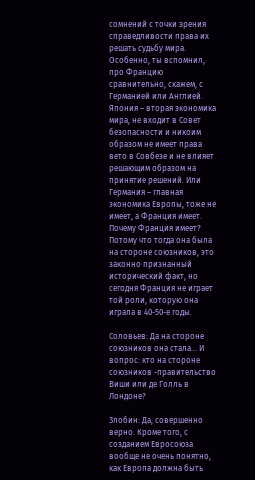сомнений с точки зрения справедливости права их решать судьбу мира. Особенно, ты вспомнил, про Францию сравнительно, скажем, с Германией или Англией. Япония – вторая экономика мира, не входит в Совет безопасности и никоим образом не имеет права вето в Совбезе и не влияет решающим образом на принятие решений. Или Германия – главная экономика Европы, тоже не имеет, а Франция имеет. Почему Франция имеет? Потому что тогда она была на стороне союзников, это законно признанный исторический факт, но сегодня Франция не играет той роли, которую она играла в 40-50-е годы.

Соловьев: Да на стороне союзников она стала… И вопрос: кто на стороне союзников -правительство Виши или де Голль в Лондоне?

Злобин: Да, совершенно верно. Кроме того, с созданием Евросоюза вообще не очень понятно, как Европа должна быть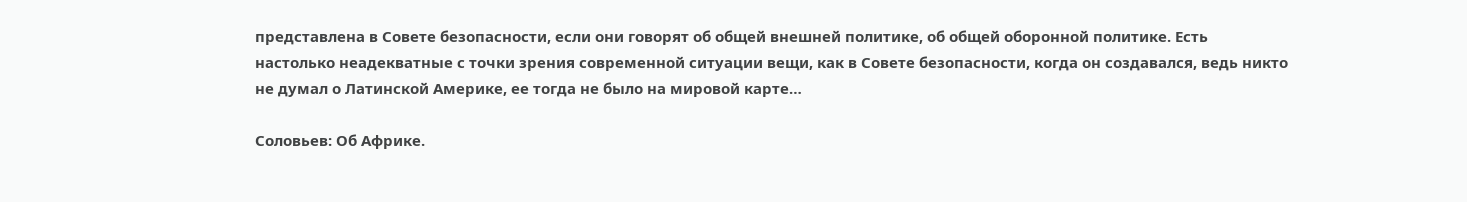представлена в Совете безопасности, если они говорят об общей внешней политике, об общей оборонной политике. Есть настолько неадекватные с точки зрения современной ситуации вещи, как в Совете безопасности, когда он создавался, ведь никто не думал о Латинской Америке, ее тогда не было на мировой карте…

Соловьев: Об Африке.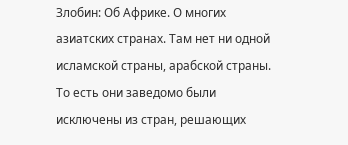Злобин: Об Африке. О многих азиатских странах. Там нет ни одной исламской страны, арабской страны. То есть они заведомо были исключены из стран, решающих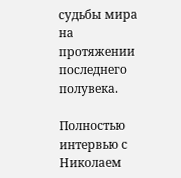судьбы мира на протяжении последнего полувека.

Полностью интервью с Николаем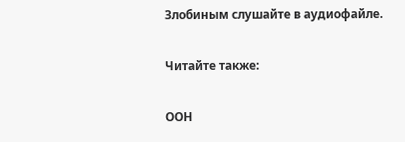Злобиным слушайте в аудиофайле.

Читайте также:

ООН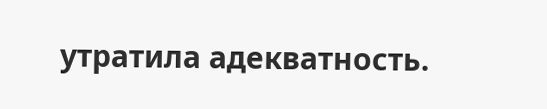утратила адекватность.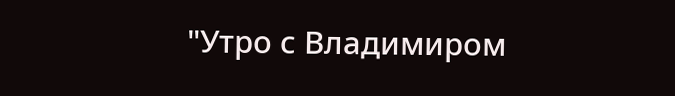"Утро с Владимиром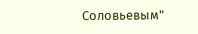Соловьевым"